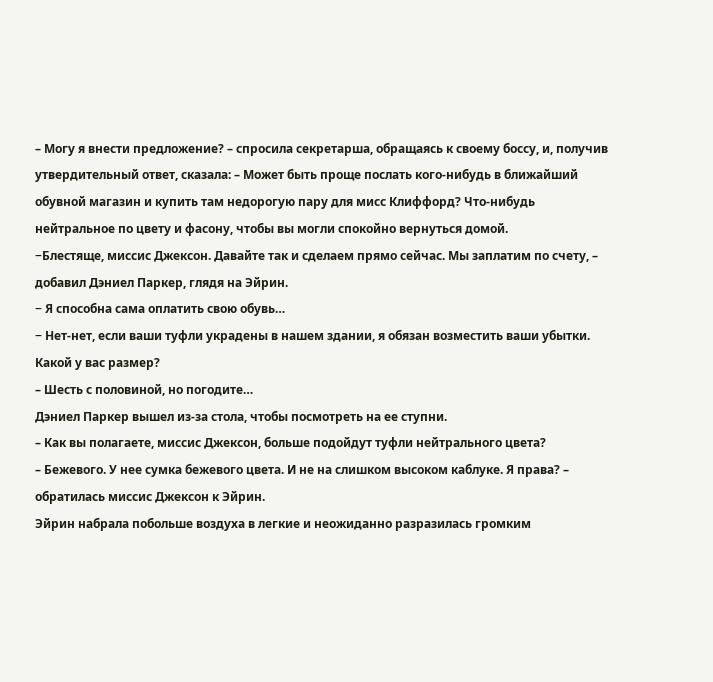– Могу я внести предложение? – спросила секретарша, обращаясь к своему боссу, и, получив утвердительный ответ, сказала: – Может быть проще послать кого-нибудь в ближайший обувной магазин и купить там недорогую пару для мисс Клиффорд? Что-нибудь нейтральное по цвету и фасону, чтобы вы могли спокойно вернуться домой.
−Блестяще, миссис Джексон. Давайте так и сделаем прямо сейчас. Мы заплатим по счету, – добавил Дэниел Паркер, глядя на Эйрин.
− Я способна сама оплатить свою обувь…
− Нет-нет, если ваши туфли украдены в нашем здании, я обязан возместить ваши убытки. Какой у вас размер?
– Шесть с половиной, но погодите…
Дэниел Паркер вышел из-за стола, чтобы посмотреть на ее ступни.
– Как вы полагаете, миссис Джексон, больше подойдут туфли нейтрального цвета?
– Бежевого. У нее сумка бежевого цвета. И не на слишком высоком каблуке. Я права? – обратилась миссис Джексон к Эйрин.
Эйрин набрала побольше воздуха в легкие и неожиданно разразилась громким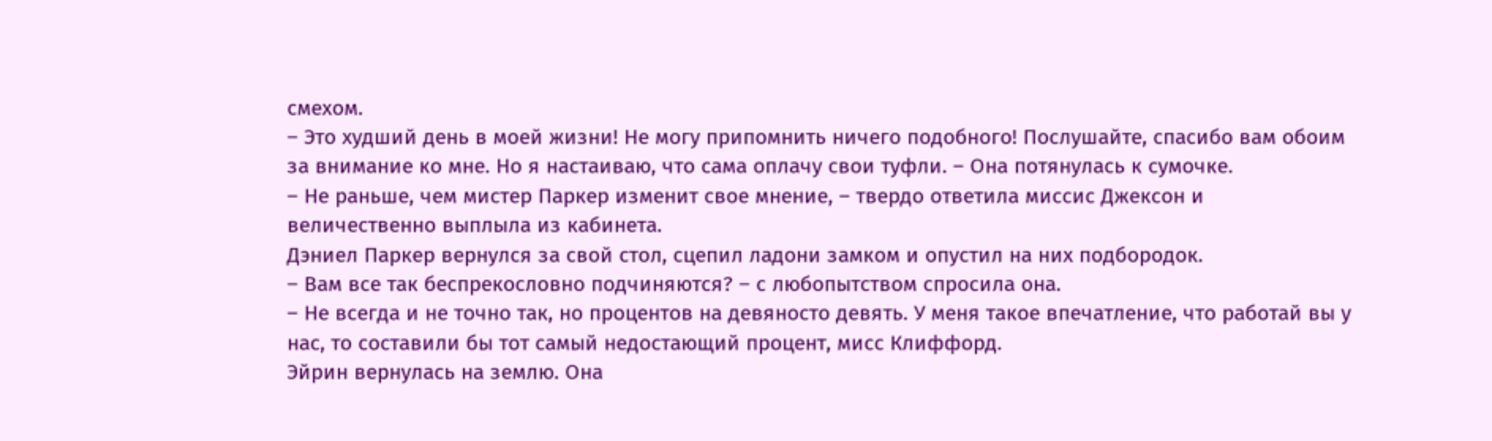смехом.
– Это худший день в моей жизни! Не могу припомнить ничего подобного! Послушайте, спасибо вам обоим за внимание ко мне. Но я настаиваю, что сама оплачу свои туфли. – Она потянулась к сумочке.
– Не раньше, чем мистер Паркер изменит свое мнение, – твердо ответила миссис Джексон и величественно выплыла из кабинета.
Дэниел Паркер вернулся за свой стол, сцепил ладони замком и опустил на них подбородок.
– Вам все так беспрекословно подчиняются? – с любопытством спросила она.
– Не всегда и не точно так, но процентов на девяносто девять. У меня такое впечатление, что работай вы у нас, то составили бы тот самый недостающий процент, мисс Клиффорд.
Эйрин вернулась на землю. Она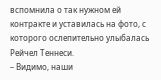вспомнила о так нужном ей контракте и уставилась на фото, с которого ослепительно улыбалась Рейчел Теннеси.
– Видимо, наши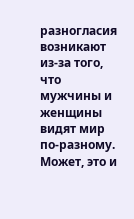разногласия возникают из-за того, что мужчины и женщины видят мир по-разному. Может, это и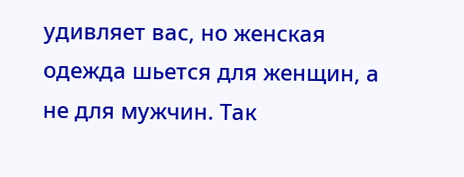удивляет вас, но женская одежда шьется для женщин, а не для мужчин. Так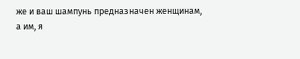же и ваш шампунь предназначен женщинам, а им, я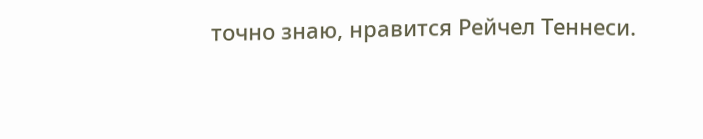точно знаю, нравится Рейчел Теннеси.